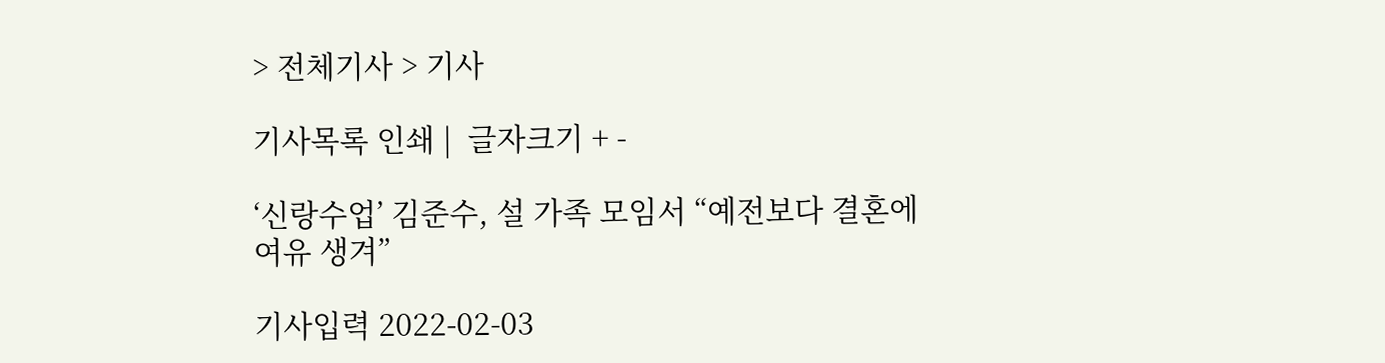> 전체기사 > 기사

기사목록 인쇄 |  글자크기 + -

‘신랑수업’ 김준수, 설 가족 모임서 “예전보다 결혼에 여유 생겨”

기사입력 2022-02-03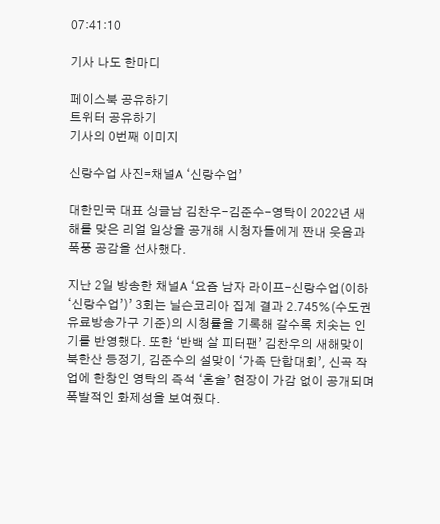07:41:10

기사 나도 한마디

페이스북 공유하기
트위터 공유하기
기사의 0번째 이미지

신랑수업 사진=채널A ‘신랑수업’

대한민국 대표 싱글남 김찬우-김준수-영탁이 2022년 새해를 맞은 리얼 일상을 공개해 시청자들에게 짠내 웃음과 폭풍 공감을 선사했다.

지난 2일 방송한 채널A ‘요즘 남자 라이프-신랑수업(이하 ‘신랑수업’)’ 3회는 닐슨코리아 집계 결과 2.745%(수도권 유료방송가구 기준)의 시청률을 기록해 갈수록 치솟는 인기를 반영했다. 또한 ‘반백 살 피터팬’ 김찬우의 새해맞이 북한산 등정기, 김준수의 설맞이 ‘가족 단합대회’, 신곡 작업에 한창인 영탁의 즉석 ‘혼술’ 현장이 가감 없이 공개되며 폭발적인 화제성을 보여줬다.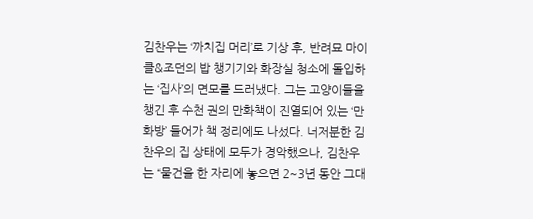김찬우는 ‘까치집 머리’로 기상 후, 반려묘 마이클&조던의 밥 챙기기와 화장실 청소에 돌입하는 ‘집사’의 면모를 드러냈다. 그는 고양이들을 챙긴 후 수천 권의 만화책이 진열되어 있는 ‘만화방’ 들어가 책 정리에도 나섰다. 너저분한 김찬우의 집 상태에 모두가 경악했으나, 김찬우는 “물건을 한 자리에 놓으면 2~3년 동안 그대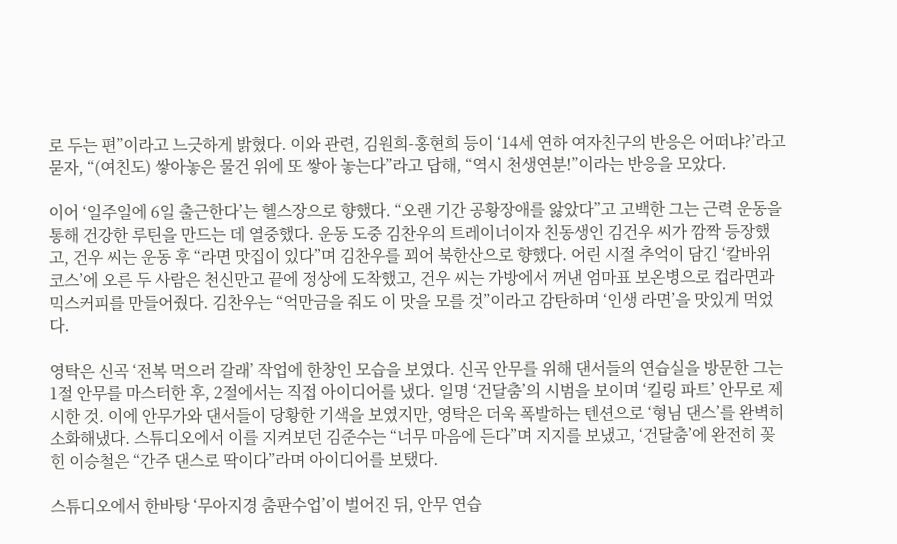로 두는 편”이라고 느긋하게 밝혔다. 이와 관련, 김원희-홍현희 등이 ‘14세 연하 여자친구의 반응은 어떠냐?’라고 묻자, “(여친도) 쌓아놓은 물건 위에 또 쌓아 놓는다”라고 답해, “역시 천생연분!”이라는 반응을 모았다.

이어 ‘일주일에 6일 출근한다’는 헬스장으로 향했다. “오랜 기간 공황장애를 앓았다”고 고백한 그는 근력 운동을 통해 건강한 루틴을 만드는 데 열중했다. 운동 도중 김찬우의 트레이너이자 친동생인 김건우 씨가 깜짝 등장했고, 건우 씨는 운동 후 “라면 맛집이 있다”며 김찬우를 꾀어 북한산으로 향했다. 어린 시절 추억이 담긴 ‘칼바위 코스’에 오른 두 사람은 천신만고 끝에 정상에 도착했고, 건우 씨는 가방에서 꺼낸 엄마표 보온병으로 컵라면과 믹스커피를 만들어줬다. 김찬우는 “억만금을 줘도 이 맛을 모를 것”이라고 감탄하며 ‘인생 라면’을 맛있게 먹었다.

영탁은 신곡 ‘전복 먹으러 갈래’ 작업에 한창인 모습을 보였다. 신곡 안무를 위해 댄서들의 연습실을 방문한 그는 1절 안무를 마스터한 후, 2절에서는 직접 아이디어를 냈다. 일명 ‘건달춤’의 시범을 보이며 ‘킬링 파트’ 안무로 제시한 것. 이에 안무가와 댄서들이 당황한 기색을 보였지만, 영탁은 더욱 폭발하는 텐션으로 ‘형님 댄스’를 완벽히 소화해냈다. 스튜디오에서 이를 지켜보던 김준수는 “너무 마음에 든다”며 지지를 보냈고, ‘건달춤’에 완전히 꽂힌 이승철은 “간주 댄스로 딱이다”라며 아이디어를 보탰다.

스튜디오에서 한바탕 ‘무아지경 춤판수업’이 벌어진 뒤, 안무 연습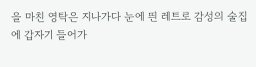을 마친 영탁은 지나가다 눈에 띈 레트로 감성의 술집에 갑자기 들어가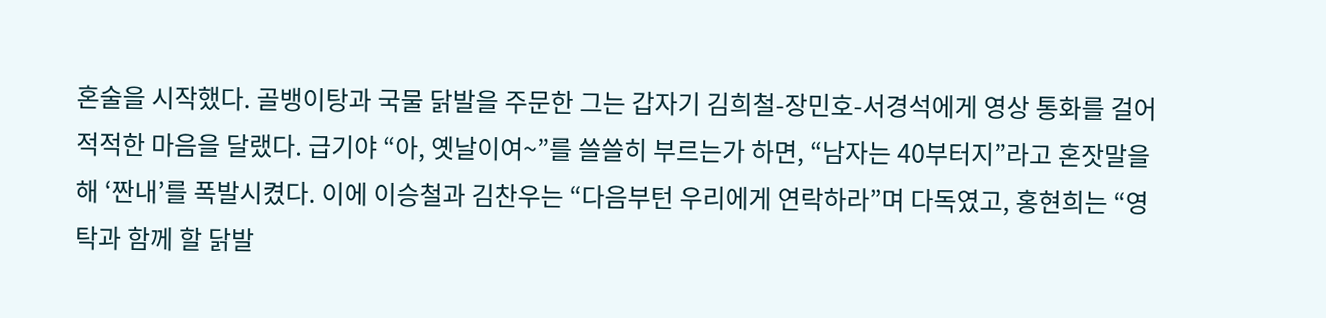혼술을 시작했다. 골뱅이탕과 국물 닭발을 주문한 그는 갑자기 김희철-장민호-서경석에게 영상 통화를 걸어 적적한 마음을 달랬다. 급기야 “아, 옛날이여~”를 쓸쓸히 부르는가 하면, “남자는 40부터지”라고 혼잣말을 해 ‘짠내’를 폭발시켰다. 이에 이승철과 김찬우는 “다음부턴 우리에게 연락하라”며 다독였고, 홍현희는 “영탁과 함께 할 닭발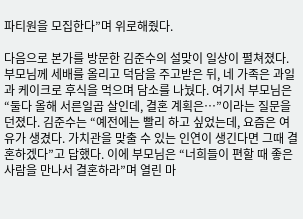파티원을 모집한다”며 위로해줬다.

다음으로 본가를 방문한 김준수의 설맞이 일상이 펼쳐졌다. 부모님께 세배를 올리고 덕담을 주고받은 뒤, 네 가족은 과일과 케이크로 후식을 먹으며 담소를 나눴다. 여기서 부모님은 “둘다 올해 서른일곱 살인데, 결혼 계획은…”이라는 질문을 던졌다. 김준수는 “예전에는 빨리 하고 싶었는데, 요즘은 여유가 생겼다. 가치관을 맞출 수 있는 인연이 생긴다면 그때 결혼하겠다”고 답했다. 이에 부모님은 “너희들이 편할 때 좋은 사람을 만나서 결혼하라”며 열린 마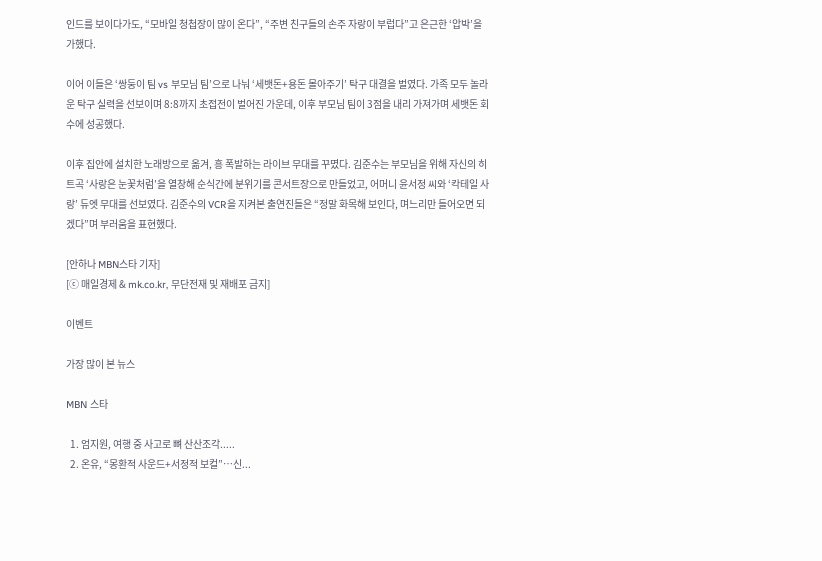인드를 보이다가도, “모바일 청첩장이 많이 온다”, “주변 친구들의 손주 자랑이 부럽다”고 은근한 ‘압박’을 가했다.

이어 이들은 ‘쌍둥이 팀 vs 부모님 팀’으로 나눠 ‘세뱃돈+용돈 몰아주기’ 탁구 대결을 벌였다. 가족 모두 놀라운 탁구 실력을 선보이며 8:8까지 초접전이 벌어진 가운데, 이후 부모님 팀이 3점을 내리 가져가며 세뱃돈 회수에 성공했다.

이후 집안에 설치한 노래방으로 옮겨, 흥 폭발하는 라이브 무대를 꾸몄다. 김준수는 부모님을 위해 자신의 히트곡 ‘사랑은 눈꽃처럼’을 열창해 순식간에 분위기를 콘서트장으로 만들었고, 어머니 윤서정 씨와 ‘칵테일 사랑’ 듀엣 무대를 선보였다. 김준수의 VCR을 지켜본 출연진들은 “정말 화목해 보인다, 며느리만 들어오면 되겠다”며 부러움을 표현했다.

[안하나 MBN스타 기자]
[ⓒ 매일경제 & mk.co.kr, 무단전재 및 재배포 금지]

이벤트

가장 많이 본 뉴스

MBN 스타

  1. 엄지원, 여행 중 사고로 뼈 산산조각.....
  2. 온유, “몽환적 사운드+서정적 보컬”…신...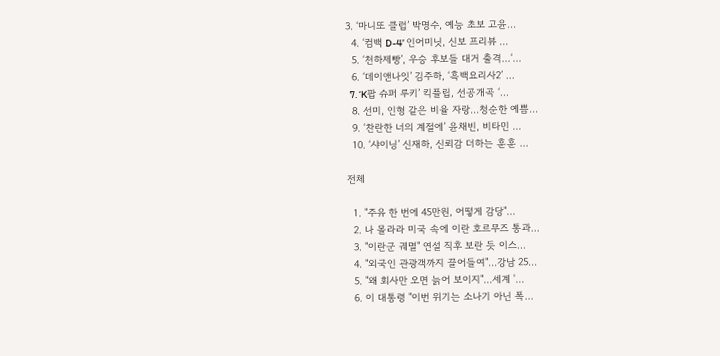3. ‘마니또 클럽’ 박명수, 예능 초보 고윤...
  4. ‘컴백 D-4’ 인어미닛, 신보 프리뷰 ...
  5. ‘천하제빵’, 우승 후보들 대거 출격…‘...
  6. ‘데이앤나잇’ 김주하, ‘흑백요리사2’ ...
  7. ‘K팝 슈퍼 루키’ 킥플립, 선공개곡 ‘...
  8. 선미, 인형 같은 비율 자랑…청순한 예쁨...
  9. ‘찬란한 너의 계절에’ 윤채빈, 비타민 ...
  10. ‘샤이닝’ 신재하, 신뢰감 더하는 훈훈 ...

전체

  1. "주유 한 번에 45만원, 어떻게 감당"...
  2. 나 몰라라 미국 속에 이란 호르무즈 통과...
  3. "이란군 궤멸" 연설 직후 보란 듯 이스...
  4. "외국인 관광객까지 끌어들여"…강남 25...
  5. "왜 회사만 오면 늙어 보이지"…세계 '...
  6. 이 대통령 "이번 위기는 소나기 아닌 폭...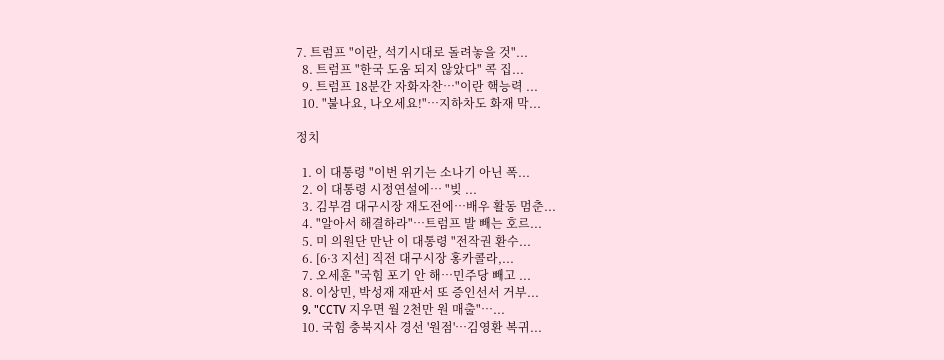7. 트럼프 "이란, 석기시대로 돌려놓을 것"...
  8. 트럼프 "한국 도움 되지 않았다" 콕 집...
  9. 트럼프 18분간 자화자찬…"이란 핵능력 ...
  10. "불나요, 나오세요!"…지하차도 화재 막...

정치

  1. 이 대통령 "이번 위기는 소나기 아닌 폭...
  2. 이 대통령 시정연설에⋯ "빚 ...
  3. 김부겸 대구시장 재도전에…배우 활동 멈춘...
  4. "알아서 해결하라"…트럼프 발 빼는 호르...
  5. 미 의원단 만난 이 대통령 "전작권 환수...
  6. [6·3 지선] 직전 대구시장 홍카콜라,...
  7. 오세훈 "국힘 포기 안 해…민주당 빼고 ...
  8. 이상민, 박성재 재판서 또 증인선서 거부...
  9. "CCTV 지우면 월 2천만 원 매출"…...
  10. 국힘 충북지사 경선 '원점'…김영환 복귀...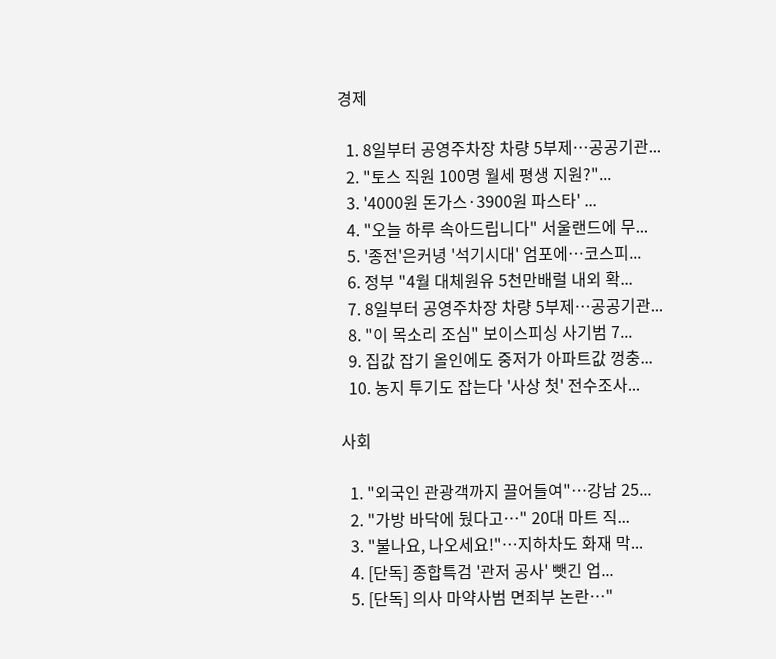경제

  1. 8일부터 공영주차장 차량 5부제…공공기관...
  2. "토스 직원 100명 월세 평생 지원?"...
  3. '4000원 돈가스·3900원 파스타' ...
  4. "오늘 하루 속아드립니다" 서울랜드에 무...
  5. '종전'은커녕 '석기시대' 엄포에…코스피...
  6. 정부 "4월 대체원유 5천만배럴 내외 확...
  7. 8일부터 공영주차장 차량 5부제…공공기관...
  8. "이 목소리 조심" 보이스피싱 사기범 7...
  9. 집값 잡기 올인에도 중저가 아파트값 껑충...
  10. 농지 투기도 잡는다 '사상 첫' 전수조사...

사회

  1. "외국인 관광객까지 끌어들여"…강남 25...
  2. "가방 바닥에 뒀다고…" 20대 마트 직...
  3. "불나요, 나오세요!"…지하차도 화재 막...
  4. [단독] 종합특검 '관저 공사' 뺏긴 업...
  5. [단독] 의사 마약사범 면죄부 논란…"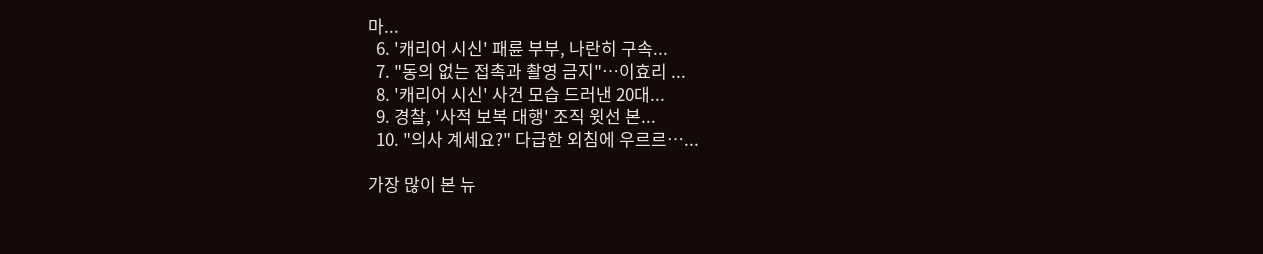마...
  6. '캐리어 시신' 패륜 부부, 나란히 구속...
  7. "동의 없는 접촉과 촬영 금지"…이효리 ...
  8. '캐리어 시신' 사건 모습 드러낸 20대...
  9. 경찰, '사적 보복 대행' 조직 윗선 본...
  10. "의사 계세요?" 다급한 외침에 우르르…...

가장 많이 본 뉴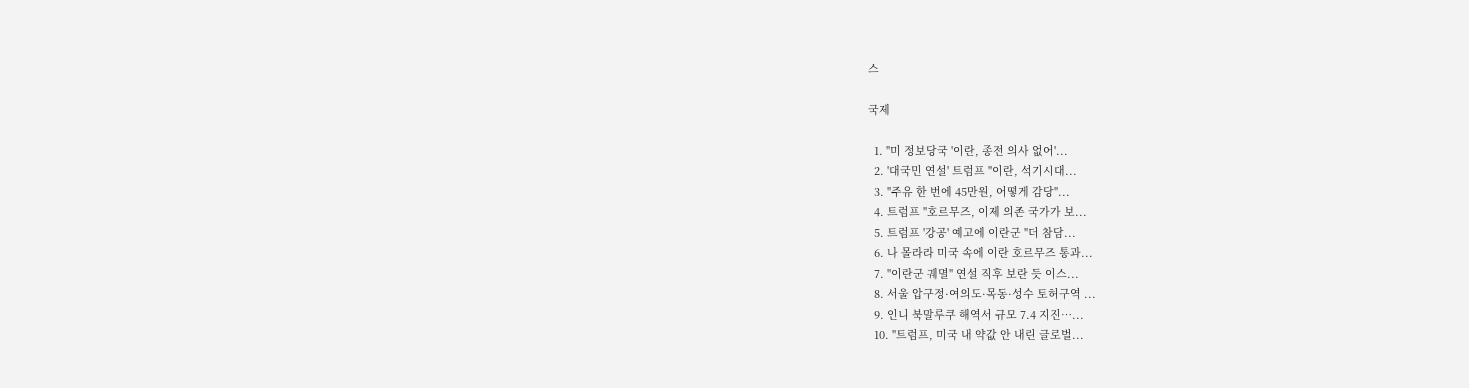스

국제

  1. "미 정보당국 '이란, 종전 의사 없어'...
  2. '대국민 연설' 트럼프 "이란, 석기시대...
  3. "주유 한 번에 45만원, 어떻게 감당"...
  4. 트럼프 "호르무즈, 이제 의존 국가가 보...
  5. 트럼프 '강공' 예고에 이란군 "더 참담...
  6. 나 몰라라 미국 속에 이란 호르무즈 통과...
  7. "이란군 궤멸" 연설 직후 보란 듯 이스...
  8. 서울 압구정·여의도·목동·성수 토허구역 ...
  9. 인니 북말루쿠 해역서 규모 7.4 지진…...
  10. "트럼프, 미국 내 약값 안 내린 글로벌...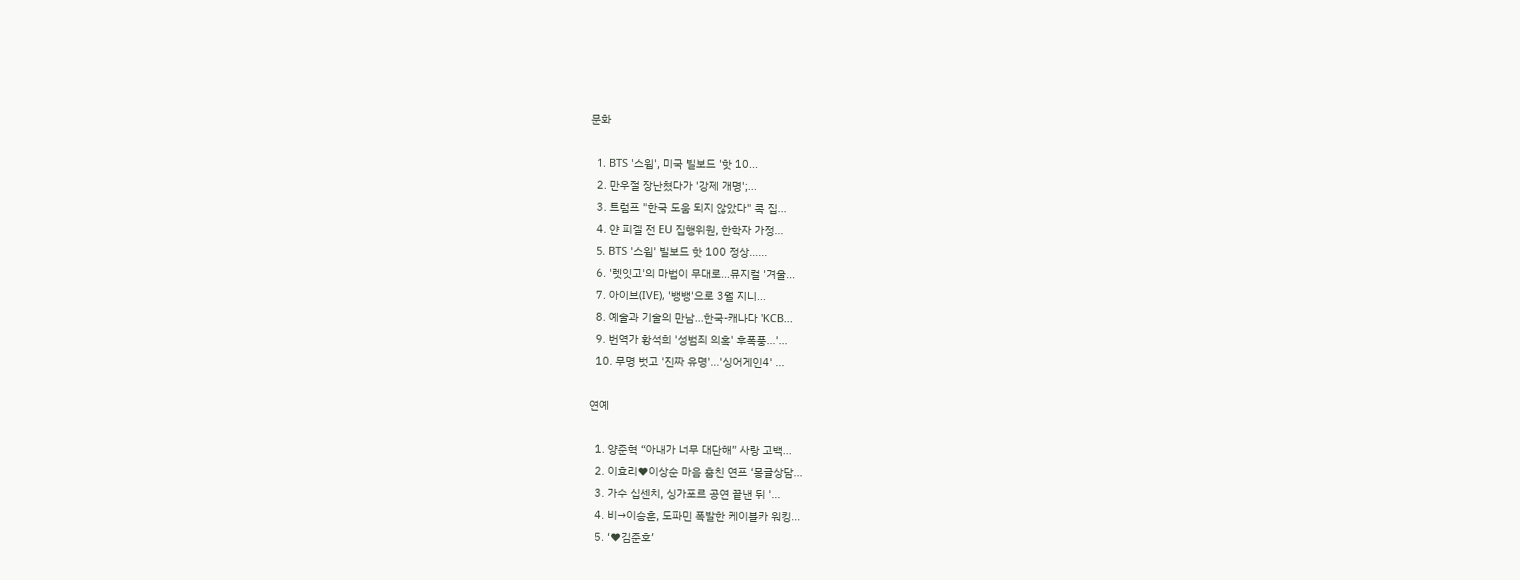문화

  1. BTS '스윔', 미국 빌보드 '핫 10...
  2. 만우절 장난쳤다가 '강제 개명';...
  3. 트럼프 "한국 도움 되지 않았다" 콕 집...
  4. 얀 피겔 전 EU 집행위원, 한학자 가정...
  5. BTS '스윔' 빌보드 핫 100 정상…...
  6. '렛잇고'의 마법이 무대로…뮤지컬 '겨울...
  7. 아이브(IVE), '뱅뱅'으로 3월 지니...
  8. 예술과 기술의 만남…한국-캐나다 'KCB...
  9. 번역가 황석희 '성범죄 의혹' 후폭풍…'...
  10. 무명 벗고 '진짜 유명'…'싱어게인4' ...

연예

  1. 양준혁 “아내가 너무 대단해” 사랑 고백...
  2. 이효리♥이상순 마음 훔친 연프 ‘몽글상담...
  3. 가수 십센치, 싱가포르 공연 끝낸 뒤 '...
  4. 비→이승훈, 도파민 폭발한 케이블카 워킹...
  5. ‘♥김준호’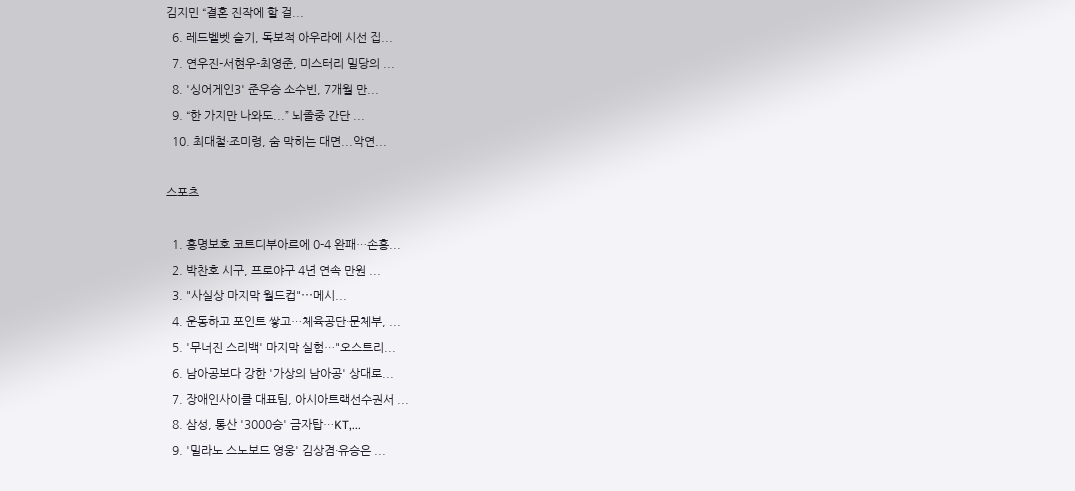김지민 “결혼 진작에 할 걸...
  6. 레드벨벳 슬기, 독보적 아우라에 시선 집...
  7. 연우진-서현우-최영준, 미스터리 밀당의 ...
  8. '싱어게인3' 준우승 소수빈, 7개월 만...
  9. “한 가지만 나와도...” 뇌졸중 간단 ...
  10. 최대철·조미령, 숨 막히는 대면...악연...

스포츠

  1. 홍명보호 코트디부아르에 0-4 완패…손흥...
  2. 박찬호 시구, 프로야구 4년 연속 만원 ...
  3. "사실상 마지막 월드컵"⋯메시...
  4. 운동하고 포인트 쌓고…체육공단·문체부, ...
  5. '무너진 스리백' 마지막 실험…"오스트리...
  6. 남아공보다 강한 '가상의 남아공' 상대로...
  7. 장애인사이클 대표팀, 아시아트랙선수권서 ...
  8. 삼성, 통산 '3000승' 금자탑…KT,...
  9. '밀라노 스노보드 영웅' 김상겸·유승은 ...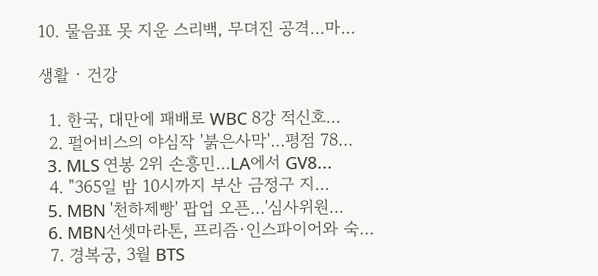10. 물음표 못 지운 스리백, 무뎌진 공격…마...

생활 · 건강

  1. 한국, 대만에 패배로 WBC 8강 적신호...
  2. 펄어비스의 야심작 '붉은사막'…평점 78...
  3. MLS 연봉 2위 손흥민…LA에서 GV8...
  4. "365일 밤 10시까지 부산 금정구 지...
  5. MBN '천하제빵' 팝업 오픈…'심사위원...
  6. MBN선셋마라톤, 프리즘·인스파이어와 숙...
  7. 경복궁, 3월 BTS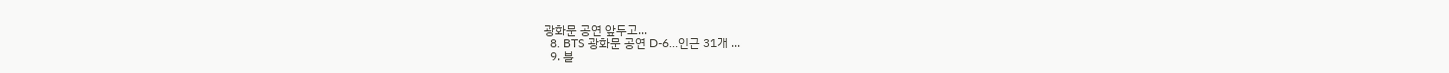광화문 공연 앞두고...
  8. BTS 광화문 공연 D-6…인근 31개 ...
  9. 블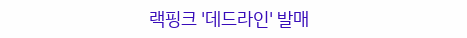랙핑크 '데드라인' 발매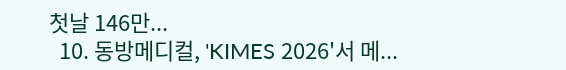첫날 146만...
  10. 동방메디컬, 'KIMES 2026'서 메...